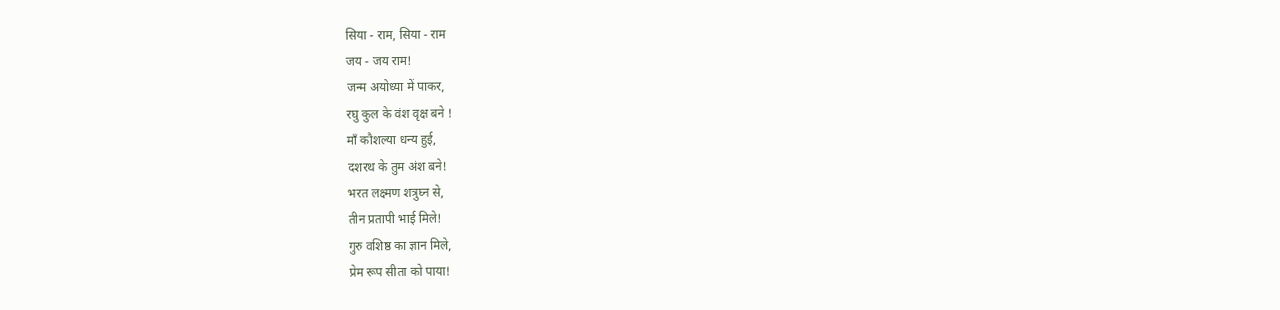सिया - राम, सिया - राम
जय - जय राम!
जन्म अयोध्या में पाकर,
रघु कुल के वंश वृक्ष बने !
माँ कौशल्या धन्य हुई,
दशरथ के तुम अंश बने!
भरत लक्ष्मण शत्रुघ्न से,
तीन प्रतापी भाई मिले!
गुरु वशिष्ठ का ज्ञान मिले,
प्रेम रूप सीता को पाया!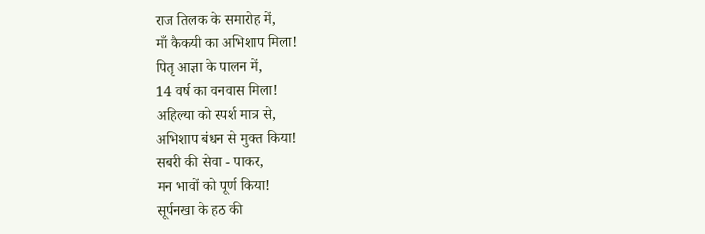राज तिलक के समारोह में,
माँ कैकयी का अभिशाप मिला!
पितृ आज्ञा के पालन में,
14 वर्ष का वनवास मिला!
अहिल्या को स्पर्श मात्र से,
अभिशाप बंधन से मुक्त किया!
सबरी की सेवा - पाकर,
मन भावों को पूर्ण किया!
सूर्पनखा के हठ की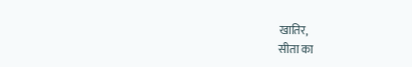खातिर,
सीता का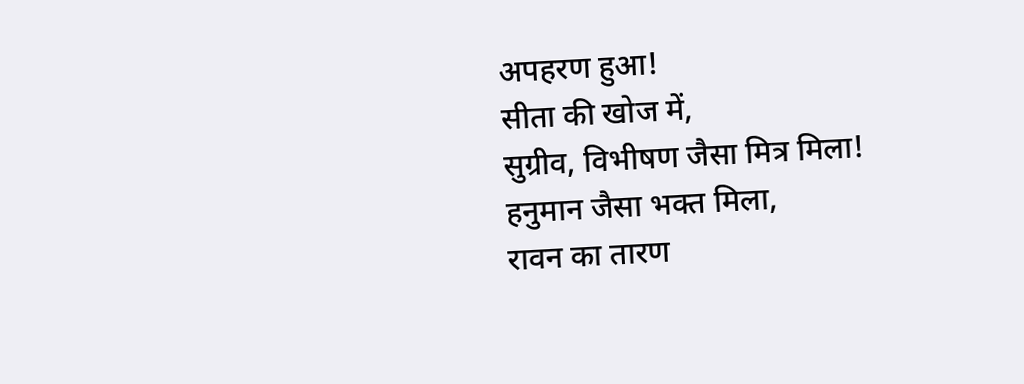अपहरण हुआ!
सीता की खोज में,
सुग्रीव, विभीषण जैसा मित्र मिला!
हनुमान जैसा भक्त मिला,
रावन का तारण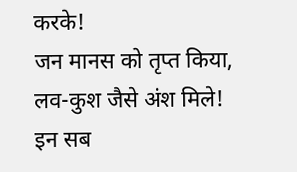करके!
जन मानस को तृप्त किया,
लव-कुश जैसे अंश मिले!
इन सब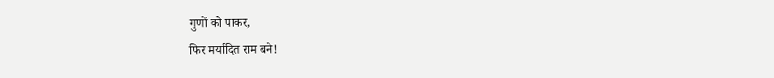गुणों को पाकर,
फिर मर्यादित राम बने!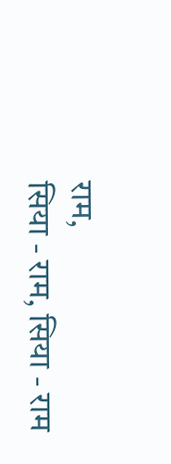राम,
सिया - राम, सिया - राम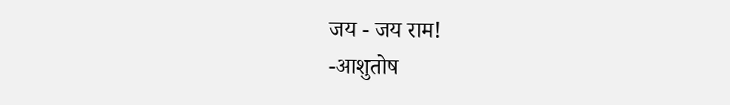जय - जय राम!
-आशुतोष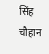सिंह चौहान